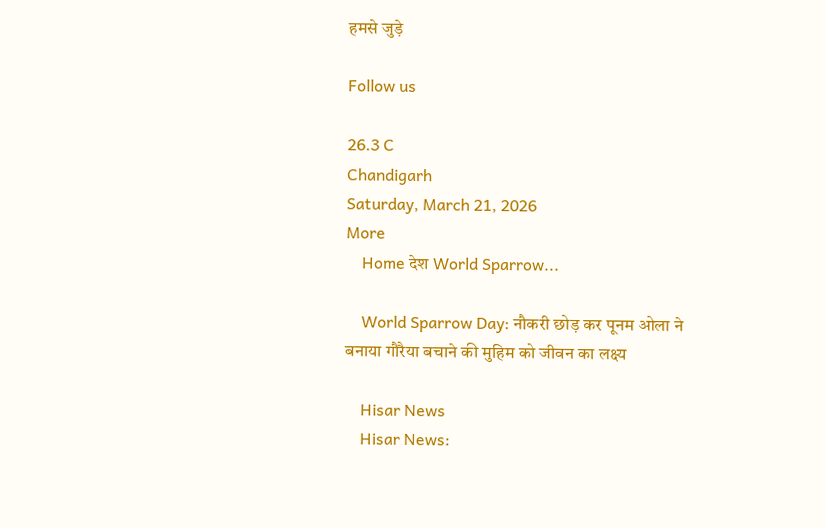हमसे जुड़े

Follow us

26.3 C
Chandigarh
Saturday, March 21, 2026
More
    Home देश World Sparrow...

    World Sparrow Day: नौकरी छोड़ कर पूनम ओला ने बनाया गौरैया बचाने की मुहिम को जीवन का लक्ष्य

    Hisar News
    Hisar News: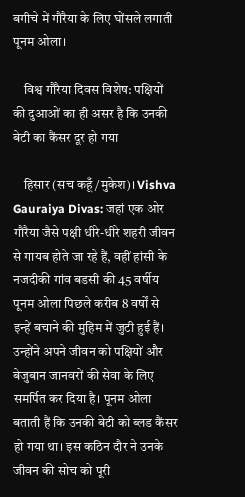बगीचे में गौरैया के लिए घोंसले लगाती पूनम ओला।

    विश्व गौरैया दिवस विशेष: पक्षियों की दुआओं का ही असर है कि उनकी बेटी का कैंसर दूर हो गया

    हिसार (सच कहूँ/मुकेश)। Vishva Gauraiya Divas: जहां एक ओर गौरैया जैसे पक्षी धीरे-धीरे शहरी जीवन से गायब होते जा रहे हैं, वहीं हांसी के नजदीकी गांव बडसी की 45 वर्षीय पूनम ओला पिछले करीब 8 वर्षों से इन्हें बचाने की मुहिम में जुटी हुई हैं। उन्होंने अपने जीवन को पक्षियों और बेजुबान जानवरों की सेवा के लिए समर्पित कर दिया है। पूनम ओला बताती हैं कि उनकी बेटी को ब्लड कैंसर हो गया था। इस कठिन दौर ने उनके जीवन की सोच को पूरी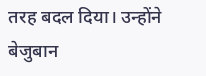तरह बदल दिया। उन्होंने बेजुबान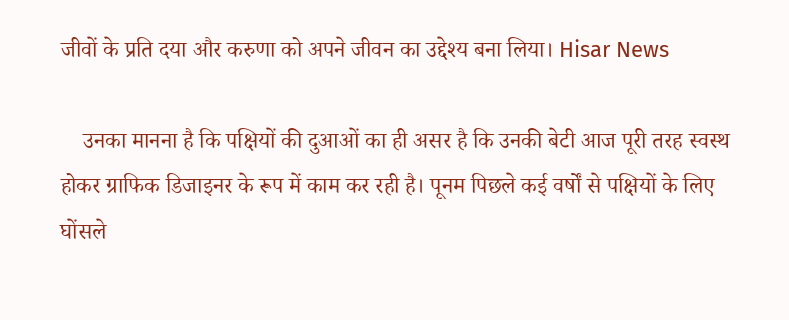जीवों के प्रति दया और करुणा को अपने जीवन का उद्देश्य बना लिया। Hisar News

    उनका मानना है कि पक्षियों की दुआओं का ही असर है कि उनकी बेटी आज पूरी तरह स्वस्थ होकर ग्राफिक डिजाइनर के रूप में काम कर रही है। पूनम पिछले कई वर्षों से पक्षियों के लिए घोंसले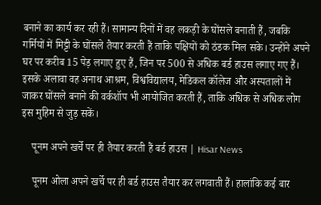बनाने का कार्य कर रही हैं। सामान्य दिनों में वह लकड़ी के घोंसले बनाती हैं, जबकि गर्मियों में मिट्टी के घोंसले तैयार करती हैं ताकि पक्षियों को ठंडक मिल सके। उन्होंने अपने घर पर करीब 15 पेड़ लगाए हुए हैं, जिन पर 500 से अधिक बर्ड हाउस लगाए गए हैं। इसके अलावा वह अनाथ आश्रम, विश्वविद्यालय, मेडिकल कॉलेज और अस्पतालों में जाकर घोंसले बनाने की वर्कशॉप भी आयोजित करती हैं, ताकि अधिक से अधिक लोग इस मुहिम से जुड़ सकें।

    पूनम अपने खर्चे पर ही तैयार करती हैं बर्ड हाउस | Hisar News

    पूनम ओला अपने खर्चे पर ही बर्ड हाउस तैयार कर लगवाती हैं। हालांकि कई बार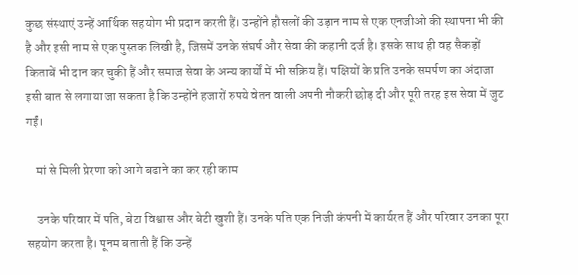कुछ संस्थाएं उन्हें आर्थिक सहयोग भी प्रदान करती हैं। उन्होंने हौसलों की उड़ान नाम से एक एनजीओ की स्थापना भी की है और इसी नाम से एक पुस्तक लिखी है, जिसमें उनके संघर्ष और सेवा की कहानी दर्ज है। इसके साथ ही वह सैकड़ों किताबें भी दान कर चुकी हैं और समाज सेवा के अन्य कार्यों में भी सक्रिय हैं। पक्षियों के प्रति उनके समर्पण का अंदाजा इसी बात से लगाया जा सकता है कि उन्होंने हजारों रुपये वेतन वाली अपनी नौकरी छोड़ दी और पूरी तरह इस सेवा में जुट गईं।

    मां से मिली प्रेरणा को आगे बढाने का कर रही काम

    उनके परिवार में पति, बेटा विश्वास और बेटी खुशी हैं। उनके पति एक निजी कंपनी में कार्यरत हैं और परिवार उनका पूरा सहयोग करता है। पूनम बताती हैं कि उन्हें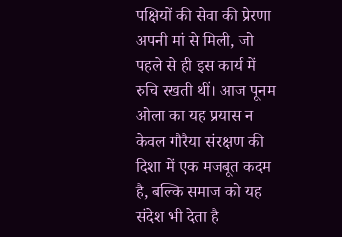पक्षियों की सेवा की प्रेरणा अपनी मां से मिली, जो पहले से ही इस कार्य में रुचि रखती थीं। आज पूनम ओला का यह प्रयास न केवल गौरैया संरक्षण की दिशा में एक मजबूत कदम है, बल्कि समाज को यह संदेश भी देता है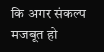कि अगर संकल्प मजबूत हो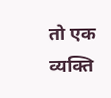तो एक व्यक्ति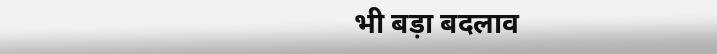भी बड़ा बदलाव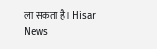ला सकता है। Hisar News